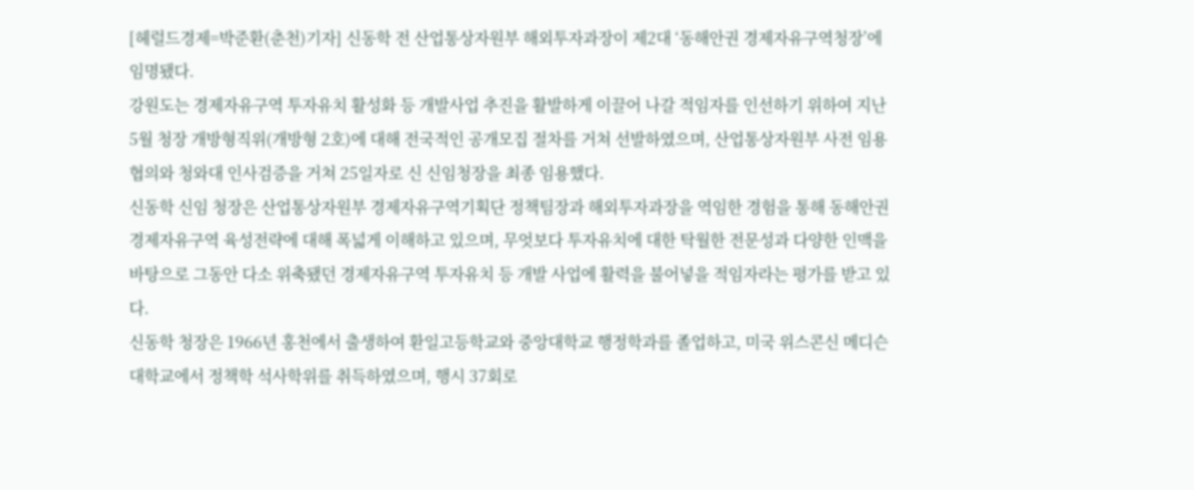[헤럴드경제=박준환(춘천)기자] 신동학 전 산업통상자원부 해외투자과장이 제2대 ‘동해안권 경제자유구역청장’에 임명됐다.
강원도는 경제자유구역 투자유치 활성화 등 개발사업 추진을 활발하게 이끌어 나갈 적임자를 인선하기 위하여 지난 5월 청장 개방형직위(개방형 2호)에 대해 전국적인 공개모집 절차를 거쳐 선발하였으며, 산업통상자원부 사전 임용 협의와 청와대 인사검증을 거쳐 25일자로 신 신임청장을 최종 임용했다.
신동학 신임 청장은 산업통상자원부 경제자유구역기획단 정책팀장과 해외투자과장을 역임한 경험을 통해 동해안권 경제자유구역 육성전략에 대해 폭넓게 이해하고 있으며, 무엇보다 투자유치에 대한 탁월한 전문성과 다양한 인맥을 바탕으로 그동안 다소 위축됐던 경제자유구역 투자유치 등 개발 사업에 활력을 불어넣을 적임자라는 평가를 받고 있다.
신동학 청장은 1966년 홍천에서 출생하여 환일고등학교와 중앙대학교 행정학과를 졸업하고, 미국 위스콘신 메디슨 대학교에서 정책학 석사학위를 취득하였으며, 행시 37회로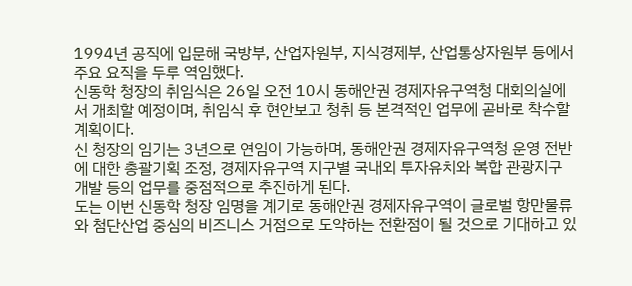1994년 공직에 입문해 국방부, 산업자원부, 지식경제부, 산업통상자원부 등에서 주요 요직을 두루 역임했다.
신동학 청장의 취임식은 26일 오전 10시 동해안권 경제자유구역청 대회의실에서 개최할 예정이며, 취임식 후 현안보고 청취 등 본격적인 업무에 곧바로 착수할 계획이다.
신 청장의 임기는 3년으로 연임이 가능하며, 동해안권 경제자유구역청 운영 전반에 대한 총괄기획 조정, 경제자유구역 지구별 국내외 투자유치와 복합 관광지구 개발 등의 업무를 중점적으로 추진하게 된다.
도는 이번 신동학 청장 임명을 계기로 동해안권 경제자유구역이 글로벌 항만물류와 첨단산업 중심의 비즈니스 거점으로 도약하는 전환점이 될 것으로 기대하고 있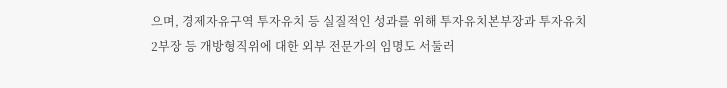으며, 경제자유구역 투자유치 등 실질적인 성과를 위해 투자유치본부장과 투자유치2부장 등 개방형직위에 대한 외부 전문가의 임명도 서둘러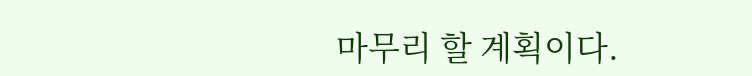마무리 할 계획이다.